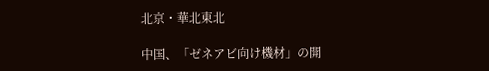北京・華北東北

中国、「ゼネアビ向け機材」の開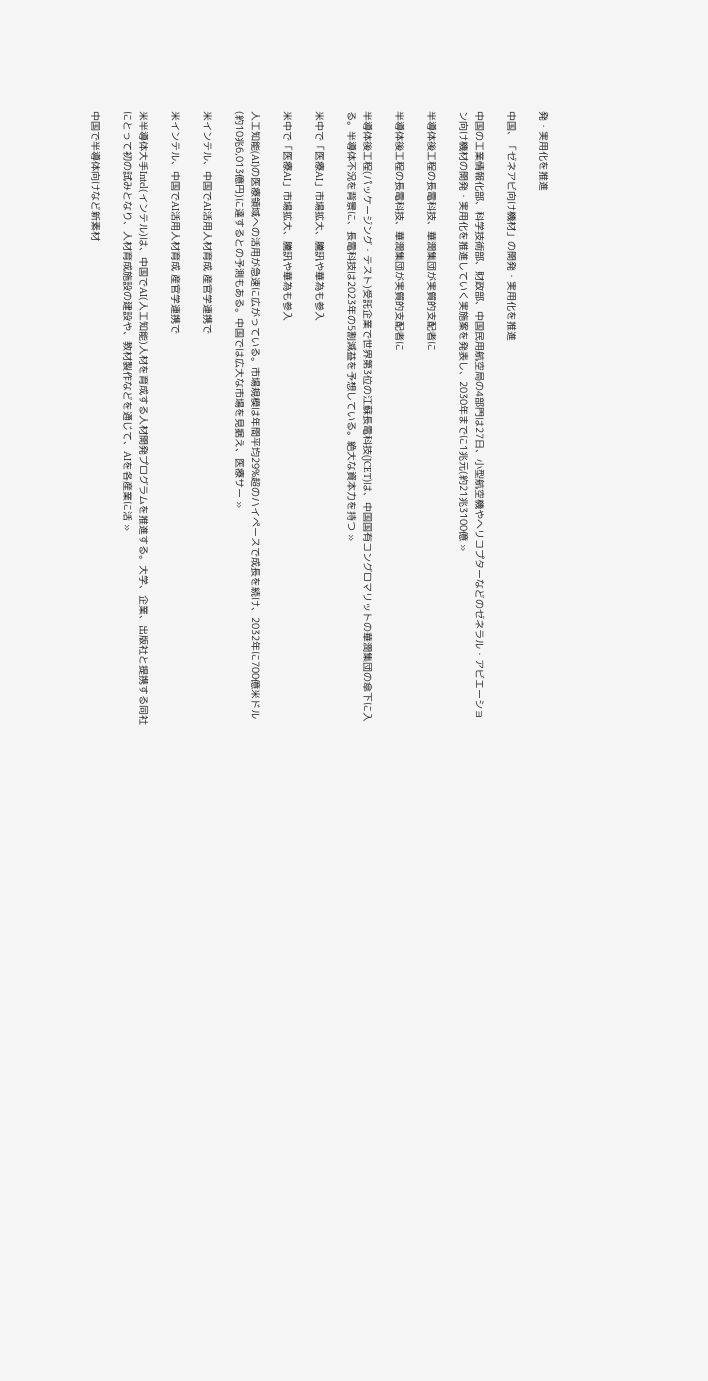発・実用化を推進

中国、「ゼネアビ向け機材」の開発・実用化を推進

中国の工業情報化部、科学技術部、財政部、中国民用航空局の4部門は27日、小型航空機やヘリコプターなどのゼネラル・アビエーション向け機材の開発・実用化を推進していく実施案を発表し、2030年までに1兆元(約21兆3100億 »

半導体後工程の長電科技、華潤集団が実質的支配者に

半導体後工程の長電科技、華潤集団が実質的支配者に

半導体後工程(パッケージング・テスト)受託企業で世界第3位の江蘇長電科技(JCET)は、中国国有コングロマリットの華潤集団の傘下に入る。半導体不況を背景に、長電科技は2023年の5割減益を予想している。絶大な資本力を持つ »

米中で「医療AI」市場拡大、騰訊や華為も参入

米中で「医療AI」市場拡大、騰訊や華為も参入

人工知能(AI)の医療領域への活用が急速に広がっている。市場規模は年間平均29%超のハイペースで成長を続け、2032年に700億米ドル(約10兆6,013億円)に達するとの予測もある。中国では広大な市場を見据え、医療サー »

米インテル、中国でAI活用人材育成 産官学連携で

米インテル、中国でAI活用人材育成 産官学連携で

米半導体大手Intel(インテル)は、中国でAI(人工知能)人材を育成する人材開発プログラムを推進する。大学、企業、出版社と提携する同社にとって初の試みとなり、人材育成施設の建設や、教材製作などを通じて、AIを各産業に活 »

中国で半導体向けなど新素材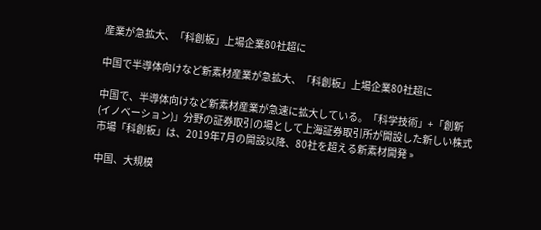産業が急拡大、「科創板」上場企業80社超に

中国で半導体向けなど新素材産業が急拡大、「科創板」上場企業80社超に

中国で、半導体向けなど新素材産業が急速に拡大している。「科学技術」+「創新(イノベーション)」分野の証券取引の場として上海証券取引所が開設した新しい株式市場「科創板」は、2019年7月の開設以降、80社を超える新素材開発 »

中国、大規模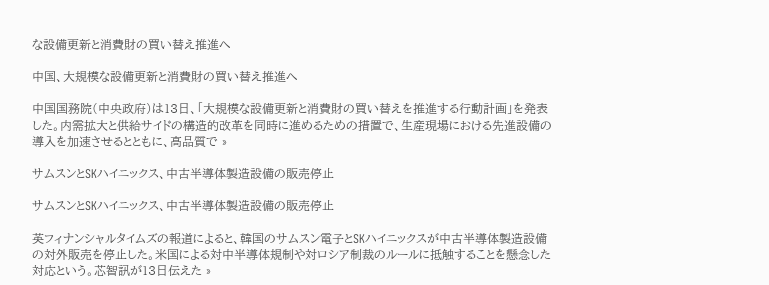な設備更新と消費財の買い替え推進へ

中国、大規模な設備更新と消費財の買い替え推進へ

中国国務院(中央政府)は13日、「大規模な設備更新と消費財の買い替えを推進する行動計画」を発表した。内需拡大と供給サイドの構造的改革を同時に進めるための措置で、生産現場における先進設備の導入を加速させるとともに、高品質で »

サムスンとSKハイニックス、中古半導体製造設備の販売停止

サムスンとSKハイニックス、中古半導体製造設備の販売停止

英フィナンシャルタイムズの報道によると、韓国のサムスン電子とSKハイニックスが中古半導体製造設備の対外販売を停止した。米国による対中半導体規制や対ロシア制裁のルールに抵触することを懸念した対応という。芯智訊が13日伝えた »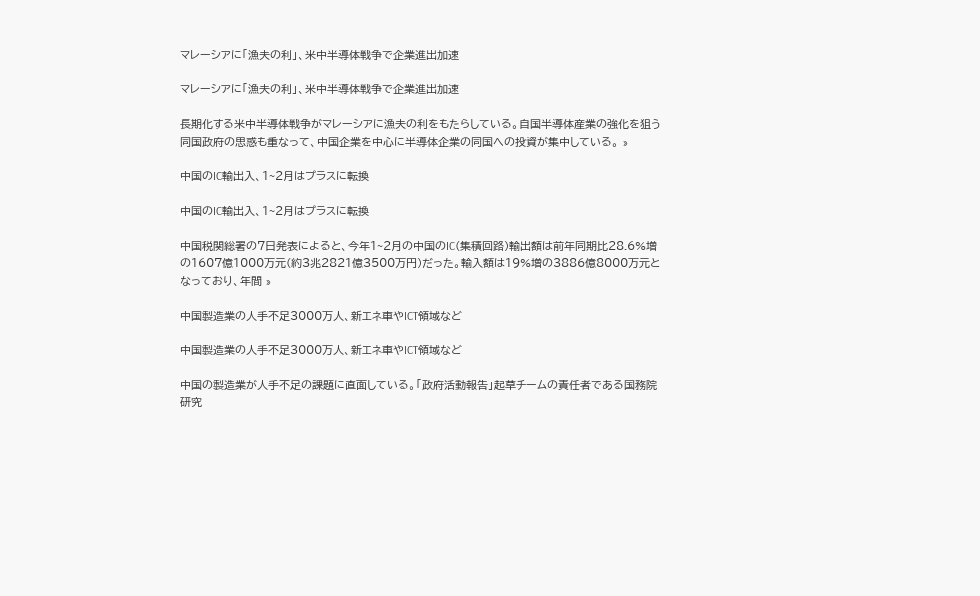マレーシアに「漁夫の利」、米中半導体戦争で企業進出加速

マレーシアに「漁夫の利」、米中半導体戦争で企業進出加速

長期化する米中半導体戦争がマレーシアに漁夫の利をもたらしている。自国半導体産業の強化を狙う同国政府の思惑も重なって、中国企業を中心に半導体企業の同国への投資が集中している。 »

中国のIC輸出入、1~2月はプラスに転換

中国のIC輸出入、1~2月はプラスに転換

中国税関総署の7日発表によると、今年1~2月の中国のIC(集積回路)輸出額は前年同期比28.6%増の1607億1000万元(約3兆2821億3500万円)だった。輸入額は19%増の3886億8000万元となっており、年間 »

中国製造業の人手不足3000万人、新エネ車やICT領域など

中国製造業の人手不足3000万人、新エネ車やICT領域など

中国の製造業が人手不足の課題に直面している。「政府活動報告」起草チームの責任者である国務院研究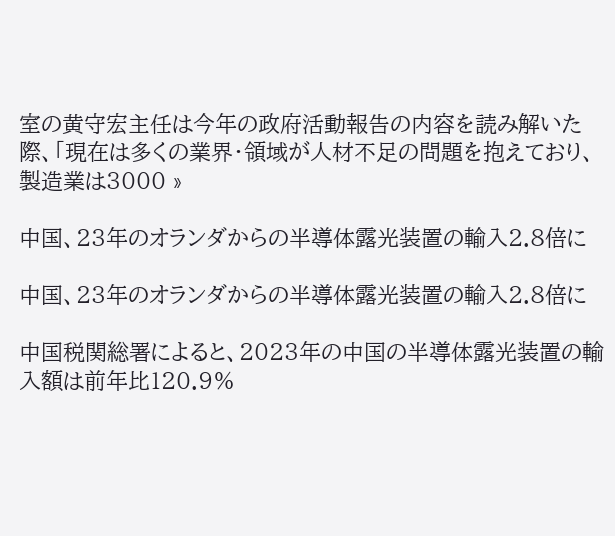室の黄守宏主任は今年の政府活動報告の内容を読み解いた際、「現在は多くの業界・領域が人材不足の問題を抱えており、製造業は3000 »

中国、23年のオランダからの半導体露光装置の輸入2.8倍に

中国、23年のオランダからの半導体露光装置の輸入2.8倍に

中国税関総署によると、2023年の中国の半導体露光装置の輸入額は前年比120.9%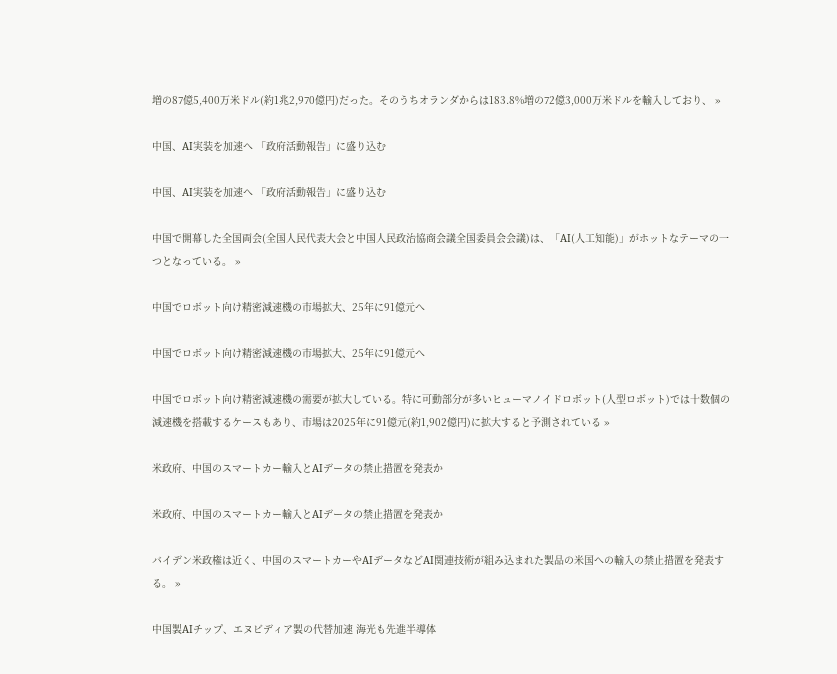増の87億5,400万米ドル(約1兆2,970億円)だった。そのうちオランダからは183.8%増の72億3,000万米ドルを輸入しており、 »

中国、AI実装を加速へ 「政府活動報告」に盛り込む

中国、AI実装を加速へ 「政府活動報告」に盛り込む

中国で開幕した全国両会(全国人民代表大会と中国人民政治協商会議全国委員会会議)は、「AI(人工知能)」がホットなテーマの一つとなっている。 »

中国でロボット向け精密減速機の市場拡大、25年に91億元へ

中国でロボット向け精密減速機の市場拡大、25年に91億元へ

中国でロボット向け精密減速機の需要が拡大している。特に可動部分が多いヒューマノイドロボット(人型ロボット)では十数個の減速機を搭載するケースもあり、市場は2025年に91億元(約1,902億円)に拡大すると予測されている »

米政府、中国のスマートカー輸入とAIデータの禁止措置を発表か

米政府、中国のスマートカー輸入とAIデータの禁止措置を発表か

バイデン米政権は近く、中国のスマートカーやAIデータなどAI関連技術が組み込まれた製品の米国への輸入の禁止措置を発表する。 »

中国製AIチップ、エヌビディア製の代替加速 海光も先進半導体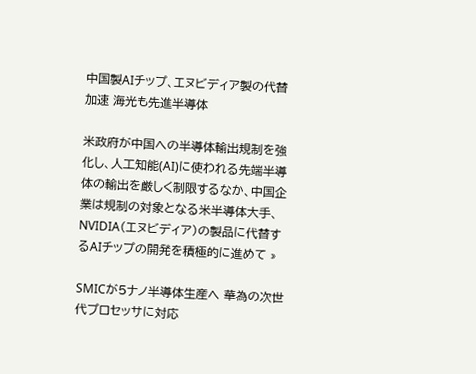中国製AIチップ、エヌビディア製の代替加速 海光も先進半導体

米政府が中国への半導体輸出規制を強化し、人工知能(AI)に使われる先端半導体の輸出を厳しく制限するなか、中国企業は規制の対象となる米半導体大手、NVIDIA(エヌビディア)の製品に代替するAIチップの開発を積極的に進めて »

SMICが5ナノ半導体生産へ 華為の次世代プロセッサに対応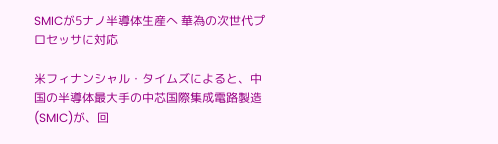SMICが5ナノ半導体生産へ 華為の次世代プロセッサに対応

米フィナンシャル・タイムズによると、中国の半導体最大手の中芯国際集成電路製造(SMIC)が、回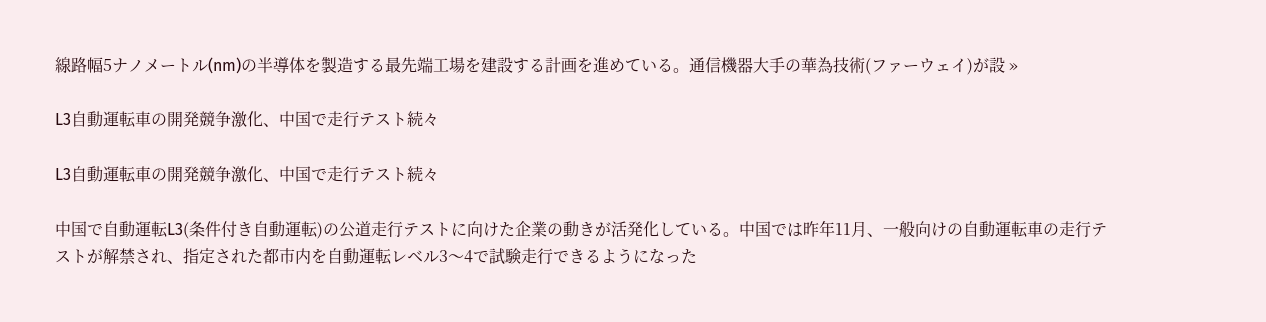線路幅5ナノメートル(nm)の半導体を製造する最先端工場を建設する計画を進めている。通信機器大手の華為技術(ファーウェイ)が設 »

L3自動運転車の開発競争激化、中国で走行テスト続々

L3自動運転車の開発競争激化、中国で走行テスト続々

中国で自動運転L3(条件付き自動運転)の公道走行テストに向けた企業の動きが活発化している。中国では昨年11月、一般向けの自動運転車の走行テストが解禁され、指定された都市内を自動運転レベル3〜4で試験走行できるようになった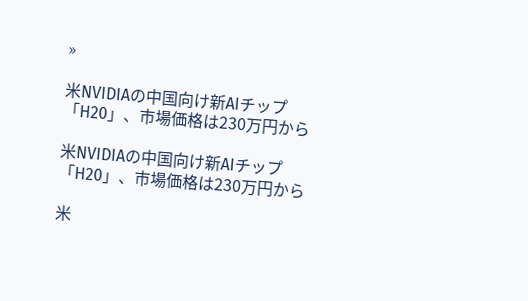»

米NVIDIAの中国向け新AIチップ「H20」、市場価格は230万円から

米NVIDIAの中国向け新AIチップ「H20」、市場価格は230万円から

米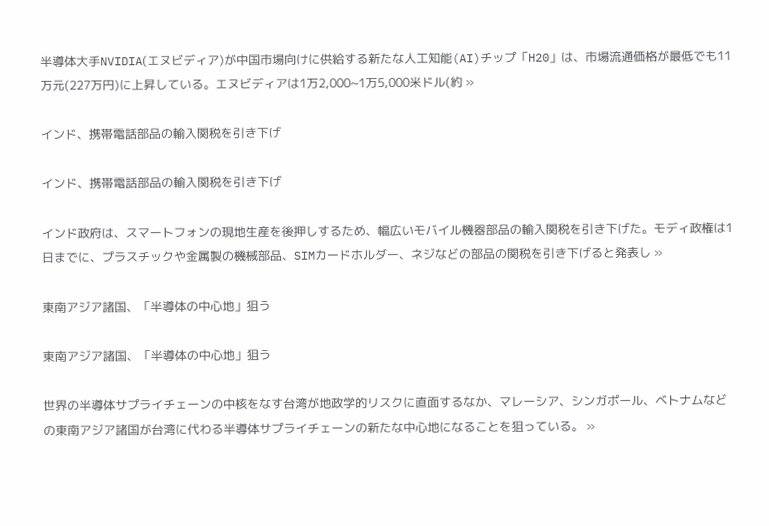半導体大手NVIDIA(エヌビディア)が中国市場向けに供給する新たな人工知能(AI)チップ「H20」は、市場流通価格が最低でも11万元(227万円)に上昇している。エヌビディアは1万2,000~1万5,000米ドル(約 »

インド、携帯電話部品の輸入関税を引き下げ

インド、携帯電話部品の輸入関税を引き下げ

インド政府は、スマートフォンの現地生産を後押しするため、幅広いモバイル機器部品の輸入関税を引き下げた。モディ政権は1日までに、プラスチックや金属製の機械部品、SIMカードホルダー、ネジなどの部品の関税を引き下げると発表し »

東南アジア諸国、「半導体の中心地」狙う

東南アジア諸国、「半導体の中心地」狙う

世界の半導体サプライチェーンの中核をなす台湾が地政学的リスクに直面するなか、マレーシア、シンガポール、ベトナムなどの東南アジア諸国が台湾に代わる半導体サプライチェーンの新たな中心地になることを狙っている。 »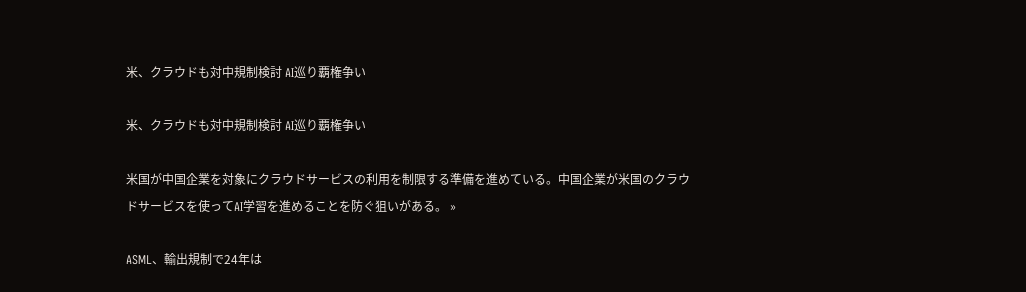米、クラウドも対中規制検討 AI巡り覇権争い

米、クラウドも対中規制検討 AI巡り覇権争い

米国が中国企業を対象にクラウドサービスの利用を制限する準備を進めている。中国企業が米国のクラウドサービスを使ってAI学習を進めることを防ぐ狙いがある。 »

ASML、輸出規制で24年は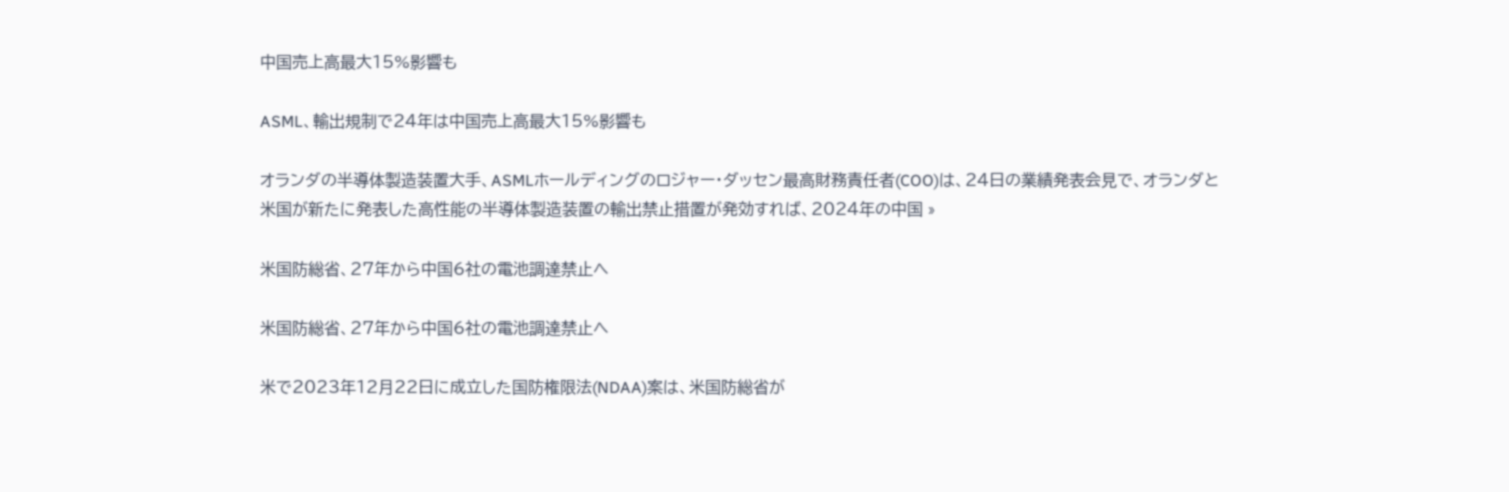中国売上高最大15%影響も

ASML、輸出規制で24年は中国売上高最大15%影響も

オランダの半導体製造装置大手、ASMLホールディングのロジャー・ダッセン最高財務責任者(COO)は、24日の業績発表会見で、オランダと米国が新たに発表した高性能の半導体製造装置の輸出禁止措置が発効すれば、2024年の中国 »

米国防総省、27年から中国6社の電池調達禁止へ

米国防総省、27年から中国6社の電池調達禁止へ

米で2023年12月22日に成立した国防権限法(NDAA)案は、米国防総省が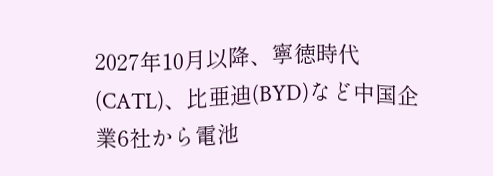2027年10月以降、寧徳時代(CATL)、比亜迪(BYD)など中国企業6社から電池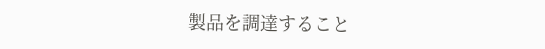製品を調達すること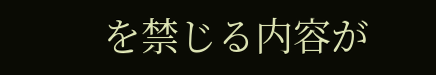を禁じる内容が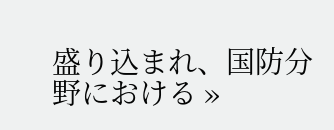盛り込まれ、国防分野における »